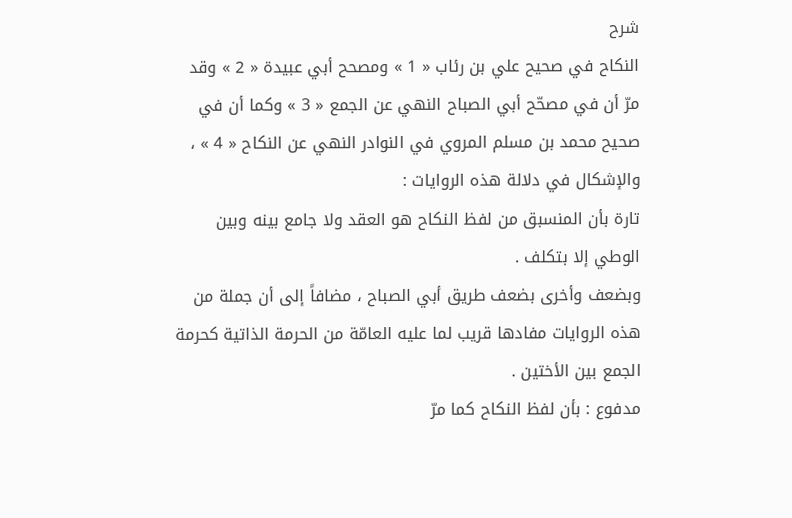شرح
النكاح في صحيح علي بن رئاب « 1 » ومصحح أبي عبيدة « 2 » وقد مرّ أن في مصحّح أبي الصباح النهي عن الجمع « 3 » وكما أن في صحيح محمد بن مسلم المروي في النوادر النهي عن النكاح « 4 » ، والإشكال في دلالة هذه الروايات :
تارة بأن المنسبق من لفظ النكاح هو العقد ولا جامع بينه وبين الوطي إلا بتكلف .
وبضعف وأخرى بضعف طريق أبي الصباح ، مضافاً إلى أن جملة من هذه الروايات مفادها قريب لما عليه العامّة من الحرمة الذاتية كحرمة الجمع بين الأختين .
مدفوع : بأن لفظ النكاح كما مرّ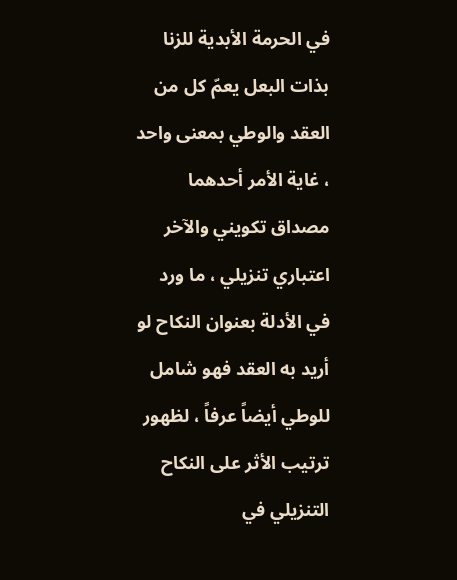في الحرمة الأبدية للزنا بذات البعل يعمّ كل من العقد والوطي بمعنى واحد ، غاية الأمر أحدهما مصداق تكويني والآخر اعتباري تنزيلي ، ما ورد في الأدلة بعنوان النكاح لو أريد به العقد فهو شامل للوطي أيضاً عرفاً ، لظهور ترتيب الأثر على النكاح التنزيلي في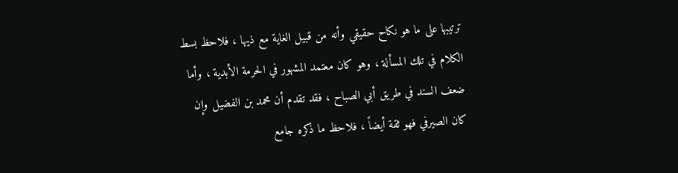ترتيبها على ما هو نكاح حقيقي وأنه من قبيل الغاية مع ذيها ، فلاحظ بسط الكلام في تلك المسألة ، وهو كان معتمد المشهور في الحرمة الأبدية ، وأما ضعف السند في طريق أبي الصباح ، فقد تقدم أن محمد بن الفضيل وإن كان الصيرفي فهو ثقة أيضاً ، فلاحظ ما ذكره جامع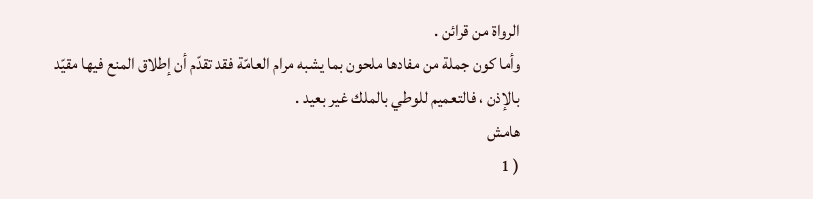الرواة من قرائن .
وأما كون جملة من مفادها ملحون بما يشبه مرام العامّة فقد تقدّم أن إطلاق المنع فيها مقيّد بالإذن ، فالتعميم للوطي بالملك غير بعيد .
هامش
( 1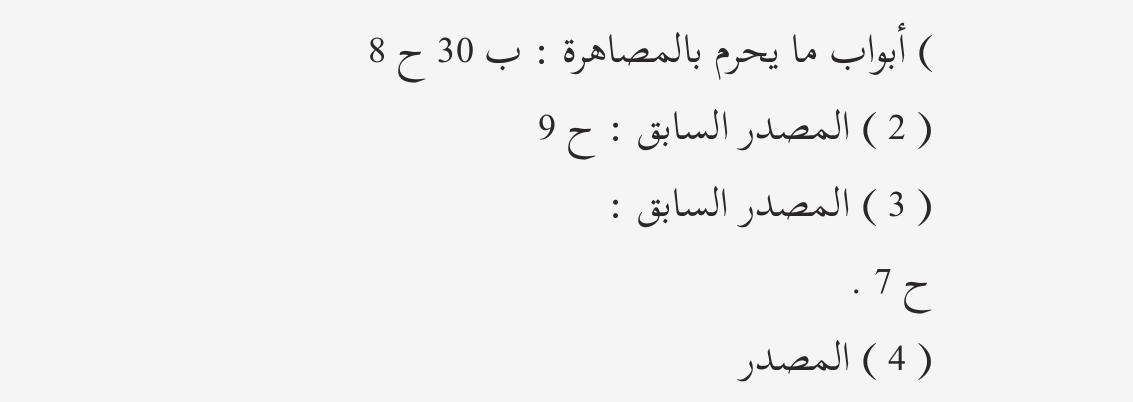) أبواب ما يحرم بالمصاهرة : ب 30 ح 8
( 2 ) المصدر السابق : ح 9
( 3 ) المصدر السابق :
ح 7 .
( 4 ) المصدر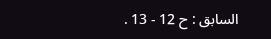السابق : ح 12 - 13 .